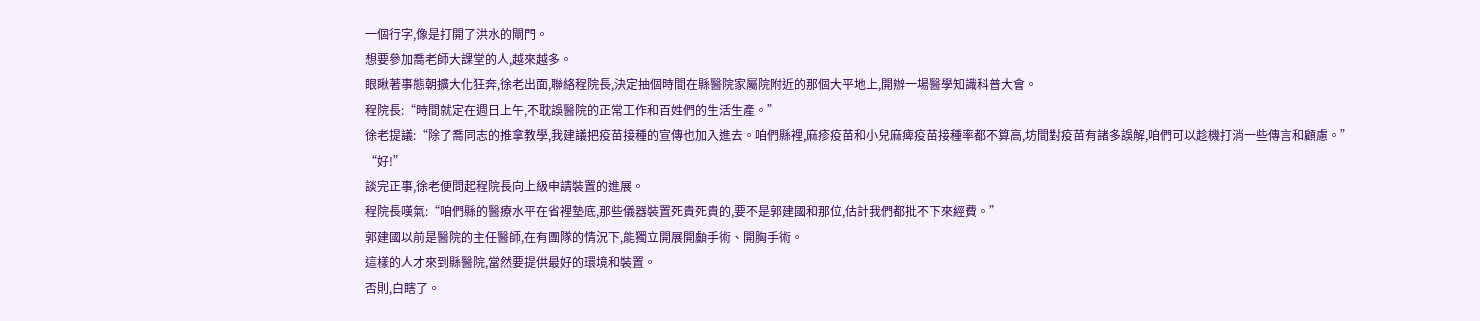一個行字,像是打開了洪水的閘門。
想要參加喬老師大課堂的人,越來越多。
眼瞅著事態朝擴大化狂奔,徐老出面,聯絡程院長,決定抽個時間在縣醫院家屬院附近的那個大平地上,開辦一場醫學知識科普大會。
程院長:“時間就定在週日上午,不耽誤醫院的正常工作和百姓們的生活生產。”
徐老提議:“除了喬同志的推拿教學,我建議把疫苗接種的宣傳也加入進去。咱們縣裡,麻疹疫苗和小兒麻痺疫苗接種率都不算高,坊間對疫苗有諸多誤解,咱們可以趁機打消一些傳言和顧慮。”
“好!”
談完正事,徐老便問起程院長向上級申請裝置的進展。
程院長嘆氣:“咱們縣的醫療水平在省裡墊底,那些儀器裝置死貴死貴的,要不是郭建國和那位,估計我們都批不下來經費。”
郭建國以前是醫院的主任醫師,在有團隊的情況下,能獨立開展開顱手術、開胸手術。
這樣的人才來到縣醫院,當然要提供最好的環境和裝置。
否則,白瞎了。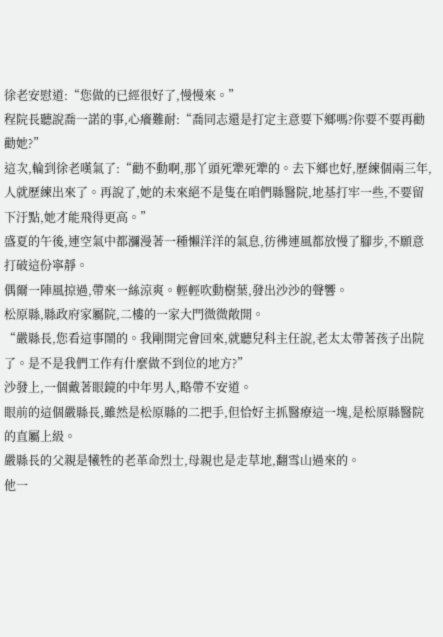徐老安慰道:“您做的已經很好了,慢慢來。”
程院長聽說喬一諾的事,心癢難耐:“喬同志還是打定主意要下鄉嗎?你要不要再勸勸她?”
這次,輪到徐老嘆氣了:“勸不動啊,那丫頭死犟死犟的。去下鄉也好,歷練個兩三年,人就歷練出來了。再說了,她的未來絕不是隻在咱們縣醫院,地基打牢一些,不要留下汙點,她才能飛得更高。”
盛夏的午後,連空氣中都瀰漫著一種懶洋洋的氣息,彷彿連風都放慢了腳步,不願意打破這份寧靜。
偶爾一陣風掠過,帶來一絲涼爽。輕輕吹動樹葉,發出沙沙的聲響。
松原縣,縣政府家屬院,二樓的一家大門微微敞開。
“嚴縣長,您看這事鬧的。我剛開完會回來,就聽兒科主任說,老太太帶著孩子出院了。是不是我們工作有什麼做不到位的地方?”
沙發上,一個戴著眼鏡的中年男人,略帶不安道。
眼前的這個嚴縣長,雖然是松原縣的二把手,但恰好主抓醫療這一塊,是松原縣醫院的直屬上級。
嚴縣長的父親是犧牲的老革命烈士,母親也是走草地,翻雪山過來的。
他一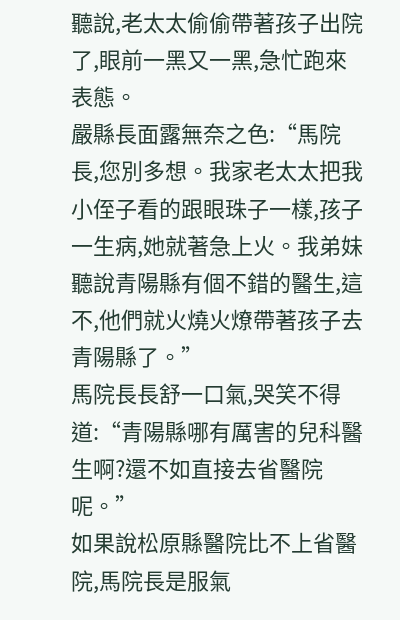聽說,老太太偷偷帶著孩子出院了,眼前一黑又一黑,急忙跑來表態。
嚴縣長面露無奈之色:“馬院長,您別多想。我家老太太把我小侄子看的跟眼珠子一樣,孩子一生病,她就著急上火。我弟妹聽說青陽縣有個不錯的醫生,這不,他們就火燒火燎帶著孩子去青陽縣了。”
馬院長長舒一口氣,哭笑不得道:“青陽縣哪有厲害的兒科醫生啊?還不如直接去省醫院呢。”
如果說松原縣醫院比不上省醫院,馬院長是服氣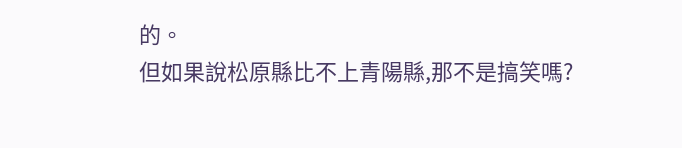的。
但如果說松原縣比不上青陽縣,那不是搞笑嗎?